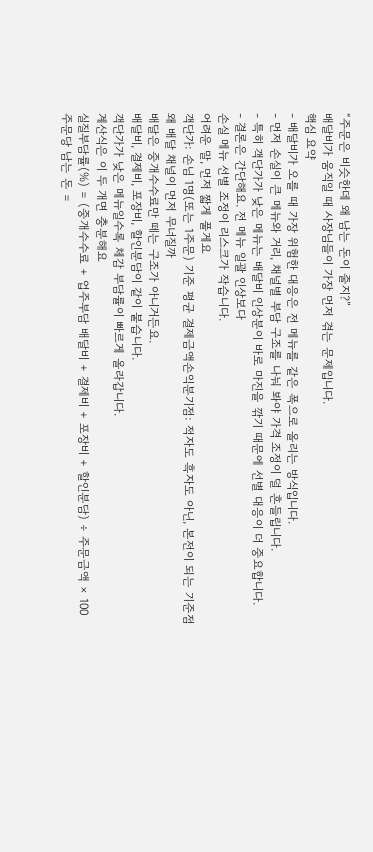“주문은 비슷한데 왜 남는 돈이 줄지?”
배달비가 움직일 때 사장님들이 가장 먼저 겪는 문제입니다.
핵심 요약
- 배달비가 오를 때 가장 위험한 대응은 전 메뉴를 같은 폭으로 올리는 방식입니다.
- 먼저 손실이 큰 메뉴와 거리, 채널별 부담 구조를 나눠 봐야 가격 조정이 덜 흔들립니다.
- 특히 객단가가 낮은 메뉴는 배달비 인상분이 바로 마진을 깎기 때문에 선별 대응이 더 중요합니다.
- 결론은 간단해요. 전 메뉴 일괄 인상보다
손실 메뉴 선별 조정이 리스크가 작습니다.
어려운 말, 먼저 짧게 풀게요
객단가: 손님 1명(또는 1주문) 기준 평균 결제금액손익분기점: 적자도 흑자도 아닌, 본전이 되는 기준점
왜 배달 채널이 먼저 무너질까
배달은 중개수수료만 떼는 구조가 아니거든요.
배달비, 결제비, 포장비, 할인분담이 같이 붙습니다.
객단가가 낮은 메뉴일수록 체감 부담률이 빠르게 올라갑니다.
계산식은 이 두 개면 충분해요
실질부담률(%) = (중개수수료 + 업주부담 배달비 + 결제비 + 포장비 + 할인분담) ÷ 주문금액 × 100
주문당 남는 돈 =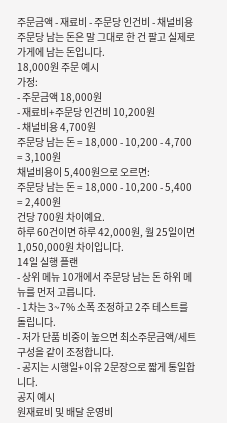주문금액 - 재료비 - 주문당 인건비 - 채널비용
주문당 남는 돈은 말 그대로 한 건 팔고 실제로 가게에 남는 돈입니다.
18,000원 주문 예시
가정:
- 주문금액 18,000원
- 재료비+주문당 인건비 10,200원
- 채널비용 4,700원
주문당 남는 돈 = 18,000 - 10,200 - 4,700 = 3,100원
채널비용이 5,400원으로 오르면:
주문당 남는 돈 = 18,000 - 10,200 - 5,400 = 2,400원
건당 700원 차이예요.
하루 60건이면 하루 42,000원, 월 25일이면 1,050,000원 차이입니다.
14일 실행 플랜
- 상위 메뉴 10개에서 주문당 남는 돈 하위 메뉴를 먼저 고릅니다.
- 1차는 3~7% 소폭 조정하고 2주 테스트를 돌립니다.
- 저가 단품 비중이 높으면 최소주문금액/세트 구성을 같이 조정합니다.
- 공지는 시행일+이유 2문장으로 짧게 통일합니다.
공지 예시
원재료비 및 배달 운영비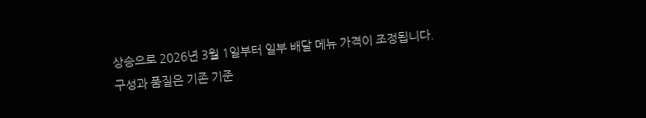상승으로 2026년 3월 1일부터 일부 배달 메뉴 가격이 조정됩니다.
구성과 품질은 기존 기준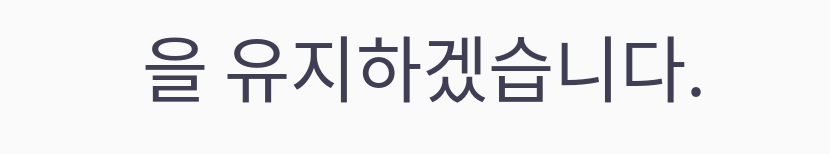을 유지하겠습니다.